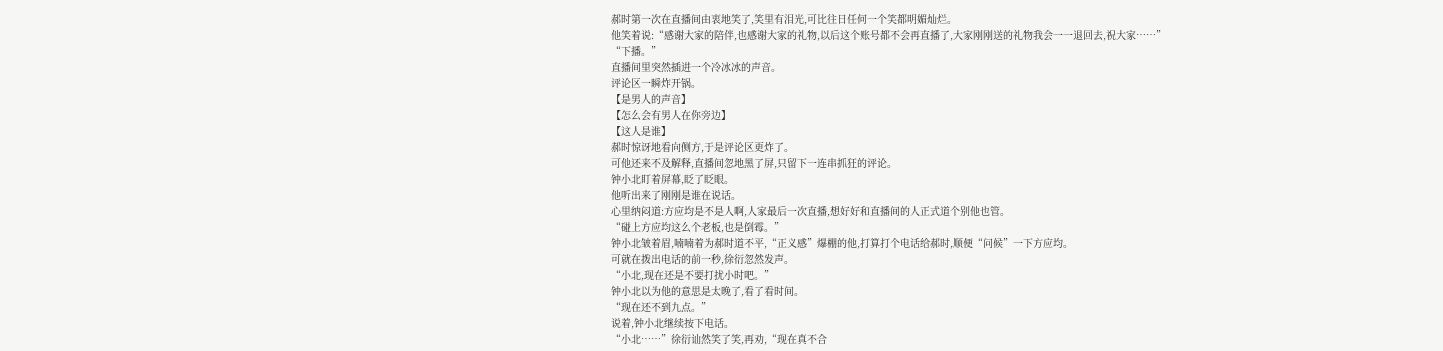郝时第一次在直播间由衷地笑了,笑里有泪光,可比往日任何一个笑都明媚灿烂。
他笑着说:“感谢大家的陪伴,也感谢大家的礼物,以后这个账号都不会再直播了,大家刚刚送的礼物我会一一退回去,祝大家……”
“下播。”
直播间里突然插进一个冷冰冰的声音。
评论区一瞬炸开锅。
【是男人的声音】
【怎么会有男人在你旁边】
【这人是谁】
郝时惊讶地看向侧方,于是评论区更炸了。
可他还来不及解释,直播间忽地黑了屏,只留下一连串抓狂的评论。
钟小北盯着屏幕,眨了眨眼。
他听出来了刚刚是谁在说话。
心里纳闷道:方应均是不是人啊,人家最后一次直播,想好好和直播间的人正式道个别他也管。
“碰上方应均这么个老板,也是倒霉。”
钟小北皱着眉,喃喃着为郝时道不平,“正义感”爆棚的他,打算打个电话给郝时,顺便“问候”一下方应均。
可就在拨出电话的前一秒,徐衍忽然发声。
“小北,现在还是不要打扰小时吧。”
钟小北以为他的意思是太晚了,看了看时间。
“现在还不到九点。”
说着,钟小北继续按下电话。
“小北……”徐衍讪然笑了笑,再劝,“现在真不合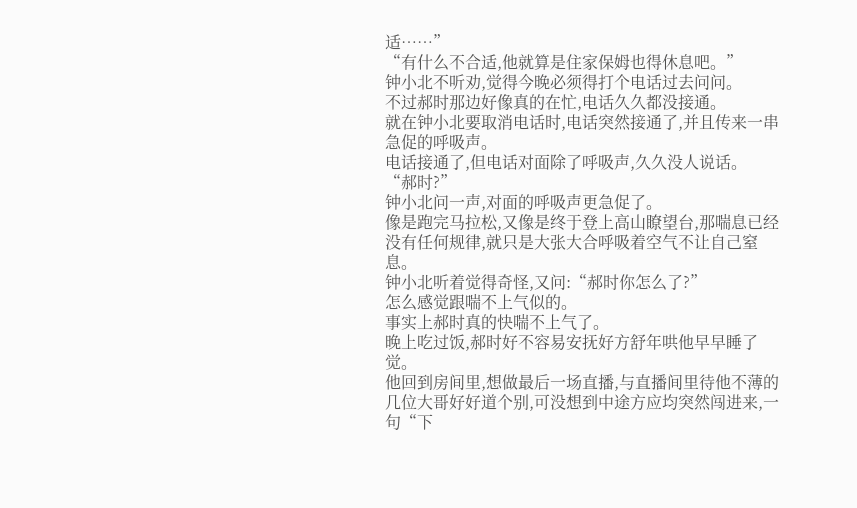适……”
“有什么不合适,他就算是住家保姆也得休息吧。”
钟小北不听劝,觉得今晚必须得打个电话过去问问。
不过郝时那边好像真的在忙,电话久久都没接通。
就在钟小北要取消电话时,电话突然接通了,并且传来一串急促的呼吸声。
电话接通了,但电话对面除了呼吸声,久久没人说话。
“郝时?”
钟小北问一声,对面的呼吸声更急促了。
像是跑完马拉松,又像是终于登上高山瞭望台,那喘息已经没有任何规律,就只是大张大合呼吸着空气不让自己窒息。
钟小北听着觉得奇怪,又问:“郝时你怎么了?”
怎么感觉跟喘不上气似的。
事实上郝时真的快喘不上气了。
晚上吃过饭,郝时好不容易安抚好方舒年哄他早早睡了觉。
他回到房间里,想做最后一场直播,与直播间里待他不薄的几位大哥好好道个别,可没想到中途方应均突然闯进来,一句“下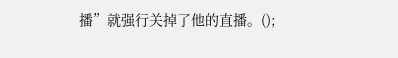播”就强行关掉了他的直播。();